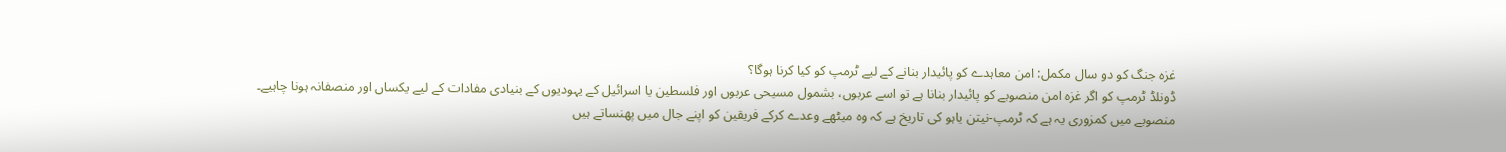غزہ جنگ کو دو سال مکمل: امن معاہدے کو پائیدار بنانے کے لیے ٹرمپ کو کیا کرنا ہوگا؟
ڈونلڈ ٹرمپ کو اگر غزہ امن منصوبے کو پائیدار بنانا ہے تو اسے عربوں، بشمول مسیحی عربوں اور فلسطین یا اسرائیل کے یہودیوں کے بنیادی مفادات کے لیے یکساں اور منصفانہ ہونا چاہیے۔
منصوبے میں کمزوری یہ ہے کہ ٹرمپ-نیتن یاہو کی تاریخ ہے کہ وہ میٹھے وعدے کرکے فریقین کو اپنے جال میں پھنساتے ہیں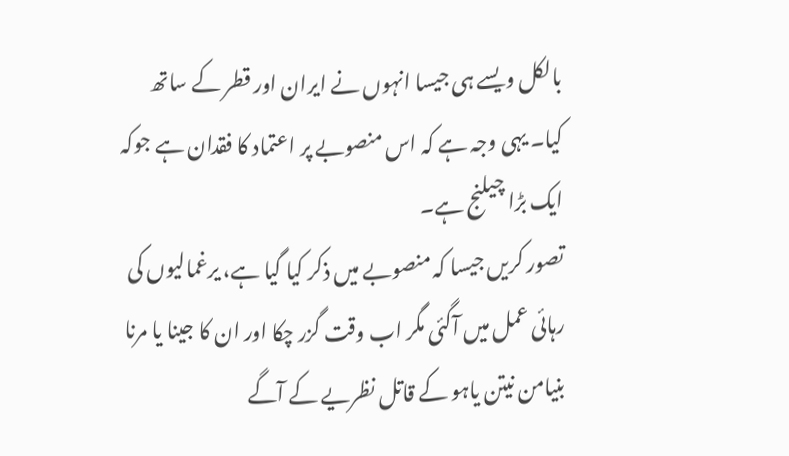بالکل ویسے ہی جیسا انہوں نے ایران اور قطر کے ساتھ کیا۔ یہی وجہ ہے کہ اس منصوبے پر اعتماد کا فقدان ہے جوکہ ایک بڑا چیلنج ہے۔
تصور کریں جیسا کہ منصوبے میں ذکر کیا گیا ہے، یرغمالیوں کی رہائی عمل میں آگئی مگر اب وقت گزر چکا اور ان کا جینا یا مرنا بنیامن نیتن یاہو کے قاتل نظریے کے آگے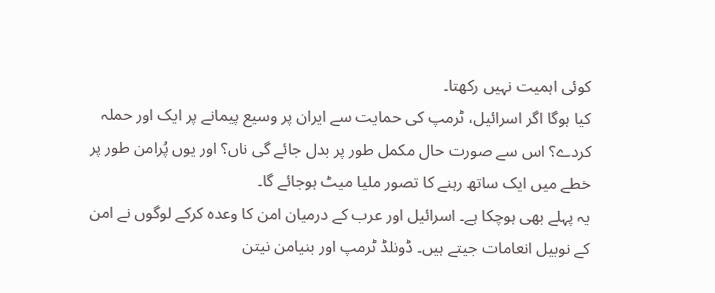کوئی اہمیت نہیں رکھتا۔
کیا ہوگا اگر اسرائیل، ٹرمپ کی حمایت سے ایران پر وسیع پیمانے پر ایک اور حملہ کردے؟ اس سے صورت حال مکمل طور پر بدل جائے گی ناں؟ اور یوں پُرامن طور پر خطے میں ایک ساتھ رہنے کا تصور ملیا میٹ ہوجائے گا۔
یہ پہلے بھی ہوچکا ہے۔ اسرائیل اور عرب کے درمیان امن کا وعدہ کرکے لوگوں نے امن کے نوبیل انعامات جیتے ہیں۔ ڈونلڈ ٹرمپ اور بنیامن نیتن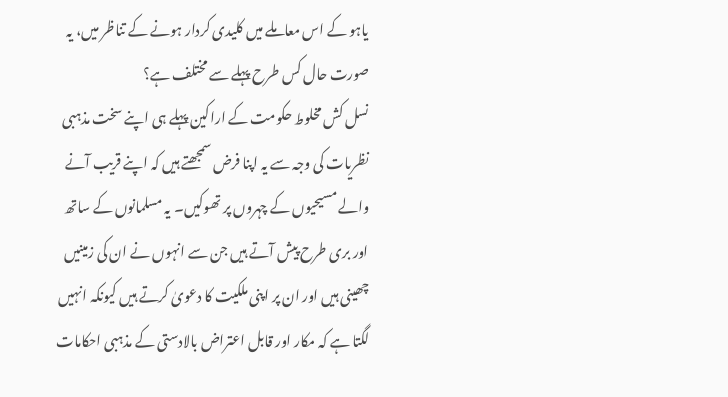یاہو کے اس معاملے میں کلیدی کردار ہونے کے تناظر میں، یہ صورت حال کس طرح پہلے سے مختلف ہے؟
نسل کش مخلوط حکومت کے اراکین پہلے ہی اپنے سخت مذہبی نظریات کی وجہ سے یہ اپنا فرض سمجھتے ہیں کہ اپنے قریب آنے والے مسیحیوں کے چہروں پر تھوکیں۔ یہ مسلمانوں کے ساتھ اور بری طرح پیش آتے ہیں جن سے انہوں نے ان کی زمینیں چھینی ہیں اور ان پر اپنی ملکیت کا دعویٰ کرتے ہیں کیونکہ انہیں لگتا ہے کہ مکار اور قابل اعتراض بالادستی کے مذہبی احکامات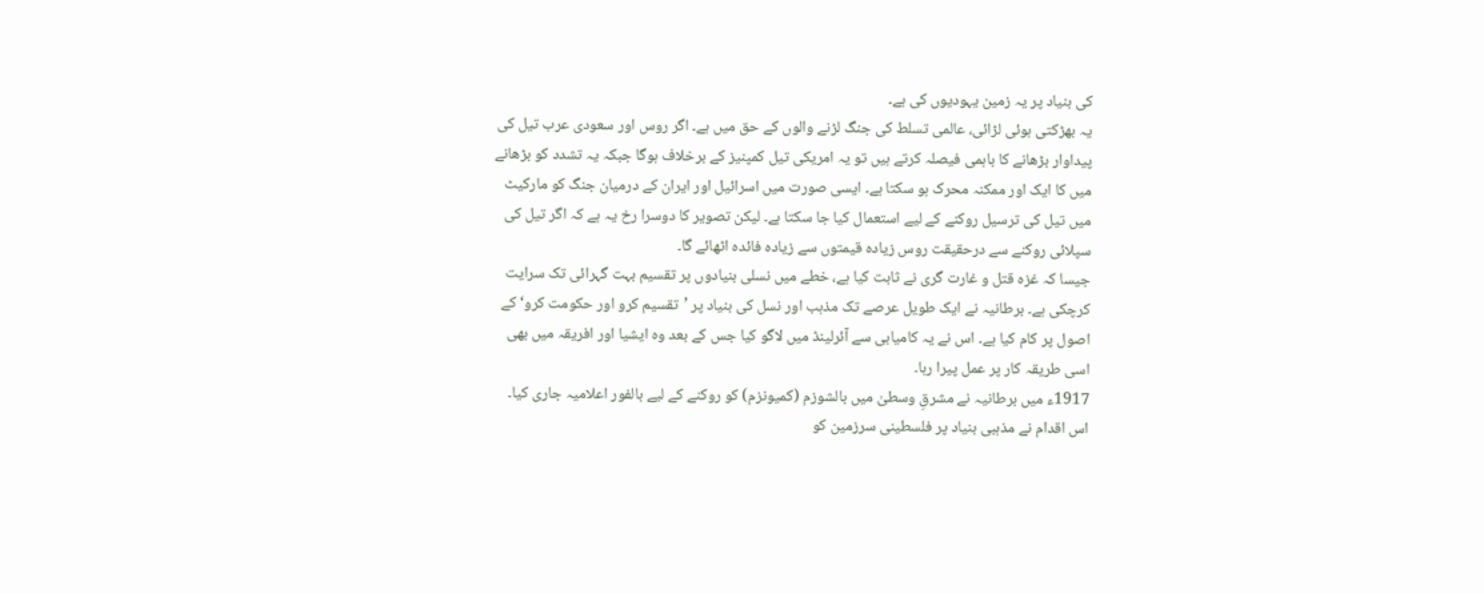کی بنیاد پر یہ زمین یہودیوں کی ہے۔
یہ بھڑکتی ہوئی لڑائی، عالمی تسلط کی جنگ لڑنے والوں کے حق میں ہے۔ اگر روس اور سعودی عرب تیل کی پیداوار بڑھانے کا باہمی فیصلہ کرتے ہیں تو یہ امریکی تیل کمپنیز کے برخلاف ہوگا جبکہ یہ تشدد کو بڑھانے میں کا ایک اور ممکنہ محرک ہو سکتا ہے۔ ایسی صورت میں اسرائیل اور ایران کے درمیان جنگ کو مارکیٹ میں تیل کی ترسیل روکنے کے لیے استعمال کیا جا سکتا ہے۔ لیکن تصویر کا دوسرا رخ یہ ہے کہ اگر تیل کی سپلائی روکنے سے درحقیقت روس زیادہ قیمتوں سے زیادہ فائدہ اٹھائے گا۔
جیسا کہ غزہ قتل و غارت گری نے ثابت کیا ہے، خطے میں نسلی بنیادوں پر تقسیم بہت گہرائی تک سرایت کرچکی ہے۔ برطانیہ نے ایک طویل عرصے تک مذہب اور نسل کی بنیاد پر ’تقسیم کرو اور حکومت کرو‘ کے اصول پر کام کیا ہے۔ اس نے یہ کامیابی سے آئرلینڈ میں لاگو کیا جس کے بعد وہ ایشیا اور افریقہ میں بھی اسی طریقہ کار پر عمل پیرا رہا۔
1917ء میں برطانیہ نے مشرقِ وسطیٰ میں بالشوزم (کمیونزم) کو روکنے کے لیے بالفور اعلامیہ جاری کیا۔ اس اقدام نے مذہبی بنیاد پر فلسطینی سرزمین کو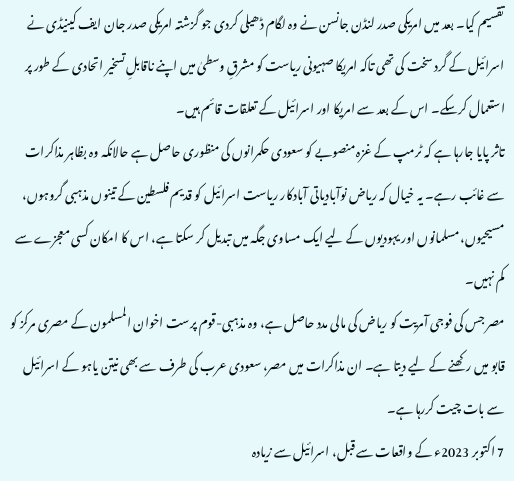تقسیم کیا۔ بعد میں امریکی صدر لنڈن جانسن نے وہ لگام ڈھیلی کردی جو گزشتہ امریکی صدر جان ایف کینیڈی نے اسرائیل کے گرد سخت کی تھی تاکہ امریکا صہیونی ریاست کو مشرقِ وسطیٰ میں اپنے ناقابلِ تسخیر اتحادی کے طور پر استعمال کرسکے۔ اس کے بعد سے امریکا اور اسرائیل کے تعلقات قائم ہیں۔
تاثر پایا جارہا ہے کہ ٹرمپ کے غزہ منصوبے کو سعودی حکمرانوں کی منظوری حاصل ہے حالانکہ وہ بظاہر مذاکرات سے غائب رہے۔ یہ خیال کہ ریاض نوآبادیاتی آبادکار ریاست اسرائیل کو قدیم فلسطین کے تینوں مذہبی گروہوں، مسیحیوں، مسلمانوں اور یہودیوں کے لیے ایک مساوی جگہ میں تبدیل کر سکتا ہے، اس کا امکان کسی معجزے سے کم نہیں۔
مصر جس کی فوجی آمریت کو ریاض کی مالی مدد حاصل ہے، وہ مذہبی-قوم پرست اخوان المسلمون کے مصری مرکز کو قابو میں رکھنے کے لیے دیتا ہے۔ ان مذاکرات میں مصر، سعودی عرب کی طرف سے بھی نیتن یاہو کے اسرائیل سے بات چیت کررہا ہے۔
7 اکتوبر 2023ء کے واقعات سے قبل، اسرائیل سے زیادہ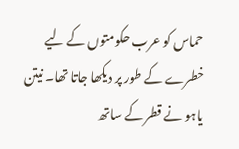حماس کو عرب حکومتوں کے لیے خطرے کے طور پر دیکھا جاتا تھا۔ نیتن یاہو نے قطر کے ساتھ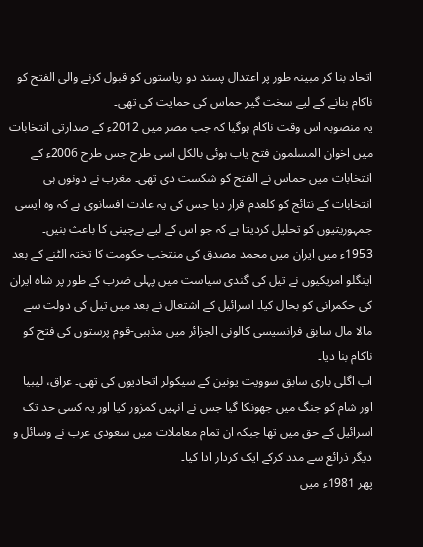اتحاد بنا کر مبینہ طور پر اعتدال پسند دو ریاستوں کو قبول کرنے والی الفتح کو ناکام بنانے کے لیے سخت گیر حماس کی حمایت کی تھی۔
یہ منصوبہ اس وقت ناکام ہوگیا کہ جب مصر میں 2012ء کے صدارتی انتخابات میں اخوان المسلمون فتح یاب ہوئی بالکل اسی طرح جس طرح 2006ء کے انتخابات میں حماس نے الفتح کو شکست دی تھی۔ مغرب نے دونوں ہی انتخابات کے نتائج کو کلعدم قرار دیا جس کی یہ عادت افسانوی ہے کہ وہ ایسی جمہوریتیوں کو تحلیل کردیتا ہے کہ جو اس کے لیے بےچینی کا باعث بنیں۔
1953ء میں ایران میں محمد مصدق کی منتخب حکومت کا تختہ الٹنے کے بعد اینگلو امریکیوں نے تیل کی گندی سیاست میں پہلی ضرب کے طور پر شاہ ایران کی حکمرانی کو بحال کیا۔ اسرائیل کے اشتعال نے بعد میں تیل کی دولت سے مالا مال سابق فرانسیسی کالونی الجزائر میں مذہبی-قوم پرستوں کی فتح کو ناکام بنا دیا۔
اب اگلی باری سابق سوویت یونین کے سیکولر اتحادیوں کی تھی۔ عراق، لیبیا اور شام کو جنگ میں جھونکا گیا جس نے انہیں کمزور کیا اور یہ کسی حد تک اسرائیل کے حق میں تھا جبکہ ان تمام معاملات میں سعودی عرب نے وسائل و دیگر ذرائع سے مدد کرکے ایک کردار ادا کیا۔
پھر 1981ء میں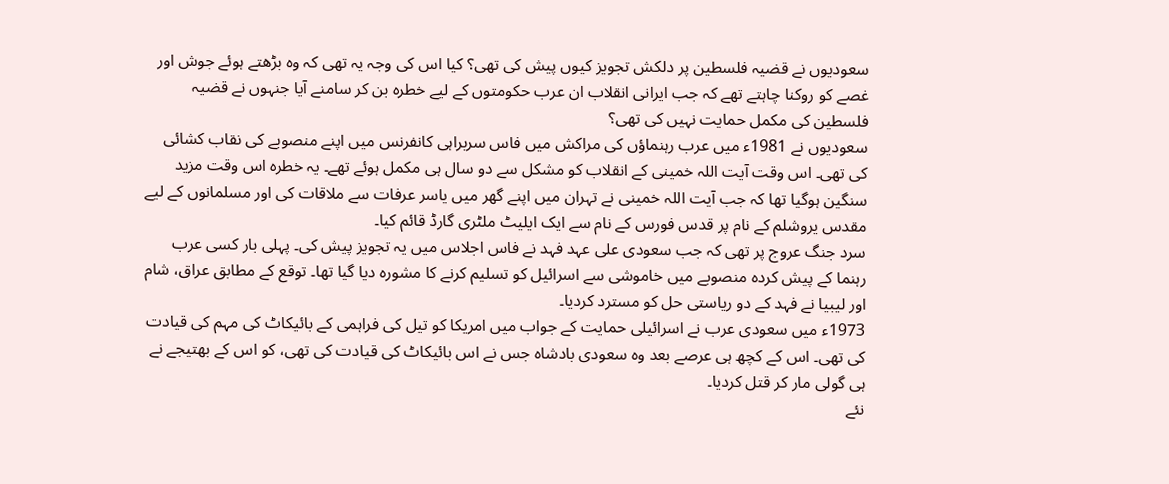سعودیوں نے قضیہ فلسطین پر دلکش تجویز کیوں پیش کی تھی؟ کیا اس کی وجہ یہ تھی کہ وہ بڑھتے ہوئے جوش اور غصے کو روکنا چاہتے تھے کہ جب ایرانی انقلاب ان عرب حکومتوں کے لیے خطرہ بن کر سامنے آیا جنہوں نے قضیہ فلسطین کی مکمل حمایت نہیں کی تھی؟
سعودیوں نے 1981ء میں عرب رہنماؤں کی مراکش میں فاس سربراہی کانفرنس میں اپنے منصوبے کی نقاب کشائی کی تھی۔ اس وقت آیت اللہ خمینی کے انقلاب کو مشکل سے دو سال ہی مکمل ہوئے تھے۔ یہ خطرہ اس وقت مزید سنگین ہوگیا تھا کہ جب آیت اللہ خمینی نے تہران میں اپنے گھر میں یاسر عرفات سے ملاقات کی اور مسلمانوں کے لیے مقدس یروشلم کے نام پر قدس فورس کے نام سے ایک ایلیٹ ملٹری گارڈ قائم کیا۔
سرد جنگ عروج پر تھی کہ جب سعودی علی عہد فہد نے فاس اجلاس میں یہ تجویز پیش کی۔ پہلی بار کسی عرب رہنما کے پیش کردہ منصوبے میں خاموشی سے اسرائیل کو تسلیم کرنے کا مشورہ دیا گیا تھا۔ توقع کے مطابق عراق، شام اور لیبیا نے فہد کے دو ریاستی حل کو مسترد کردیا۔
1973ء میں سعودی عرب نے اسرائیلی حمایت کے جواب میں امریکا کو تیل کی فراہمی کے بائیکاٹ کی مہم کی قیادت کی تھی۔ اس کے کچھ ہی عرصے بعد وہ سعودی بادشاہ جس نے اس بائیکاٹ کی قیادت کی تھی، کو اس کے بھتیجے نے ہی گولی مار کر قتل کردیا۔
نئے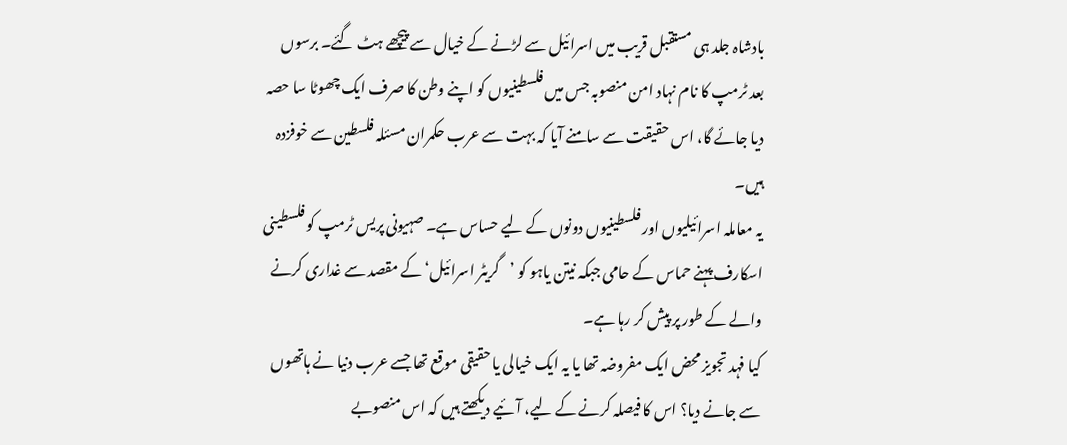بادشاہ جلد ہی مستقبل قریب میں اسرائیل سے لڑنے کے خیال سے پیچھے ہٹ گئے۔ برسوں بعد ٹرمپ کا نام نہاد امن منصوبہ جس میں فلسطینیوں کو اپنے وطن کا صرف ایک چھوٹا سا حصہ دیا جائے گا، اس حقیقت سے سامنے آیا کہ بہت سے عرب حکمران مسئلہ فلسطین سے خوفزدہ ہیں۔
یہ معاملہ اسرائیلیوں اور فلسطینیوں دونوں کے لیے حساس ہے۔ صہیونی پریس ٹرمپ کو فلسطینی اسکارف پہنے حماس کے حامی جبکہ نیتن یاہو کو ’گریٹر اسرائیل‘ کے مقصد سے غداری کرنے والے کے طور پر پیش کر رہا ہے۔
کیا فہد تجویز محض ایک مفروضہ تھا یا یہ ایک خیالی یا حقیقی موقع تھا جسے عرب دنیا نے ہاتھوں سے جانے دیا؟ اس کا فیصلہ کرنے کے لیے، آئیے دیکھتے ہیں کہ اس منصوبے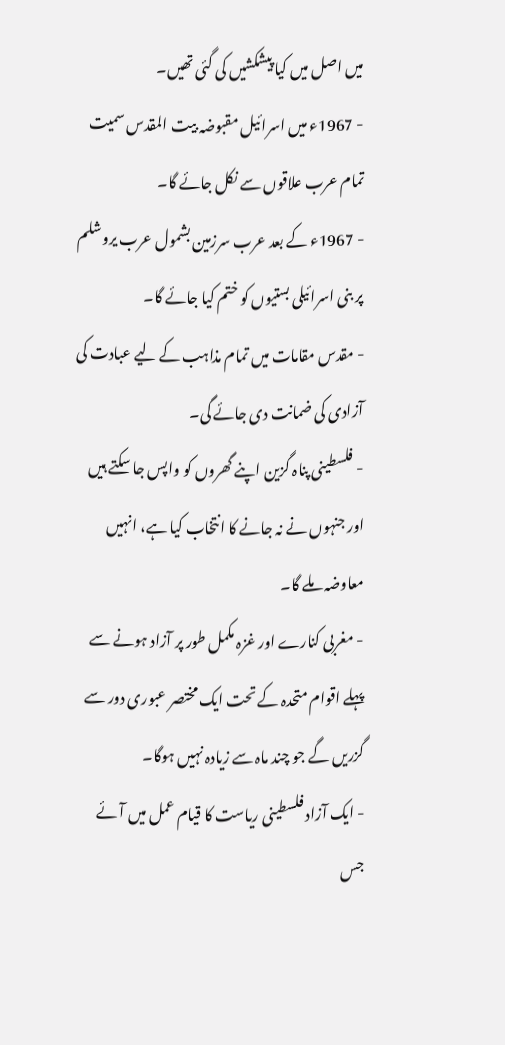میں اصل میں کیا پیشکشیں کی گئی تھیں۔
- 1967ء میں اسرائیل مقبوضہ بیت المقدس سمیت تمام عرب علاقوں سے نکل جائے گا۔
- 1967ء کے بعد عرب سرزمین بشمول عرب یروشلم پر بنی اسرائیلی بستیوں کو ختم کیا جائے گا۔
- مقدس مقامات میں تمام مذاہب کے لیے عبادت کی آزادی کی ضمانت دی جائے گی۔
- فلسطینی پناہ گزین اپنے گھروں کو واپس جا سکتے ہیں اور جنہوں نے نہ جانے کا انتخاب کیا ہے، انہیں معاوضہ ملے گا۔
- مغربی کنارے اور غزہ مکمل طور پر آزاد ہونے سے پہلے اقوام متحدہ کے تحت ایک مختصر عبوری دور سے گزریں گے جو چند ماہ سے زیادہ نہیں ہوگا۔
- ایک آزاد فلسطینی ریاست کا قیام عمل میں آئے جس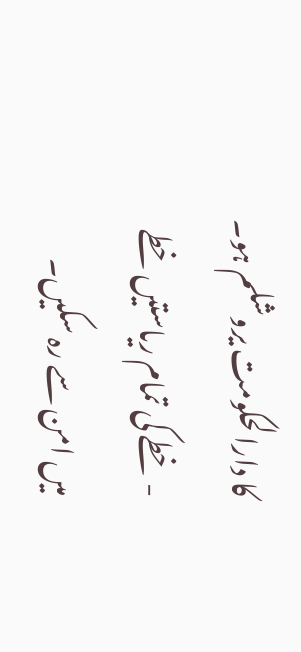کا دارالحکومت یروشلم ہو۔
- خطے کی تمام ریاستیں خطے میں امن سے رہ سکیں۔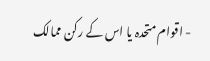- اقوام متحدہ یا اس کے رکن ممالک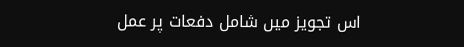اس تجویز میں شامل دفعات پر عمل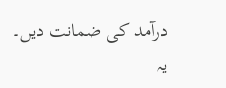درآمد کی ضمانت دیں۔
یہ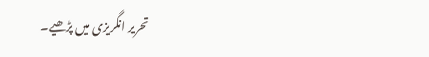تحریر انگریزی میں پڑھیے۔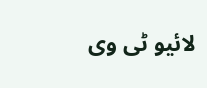لائیو ٹی وی